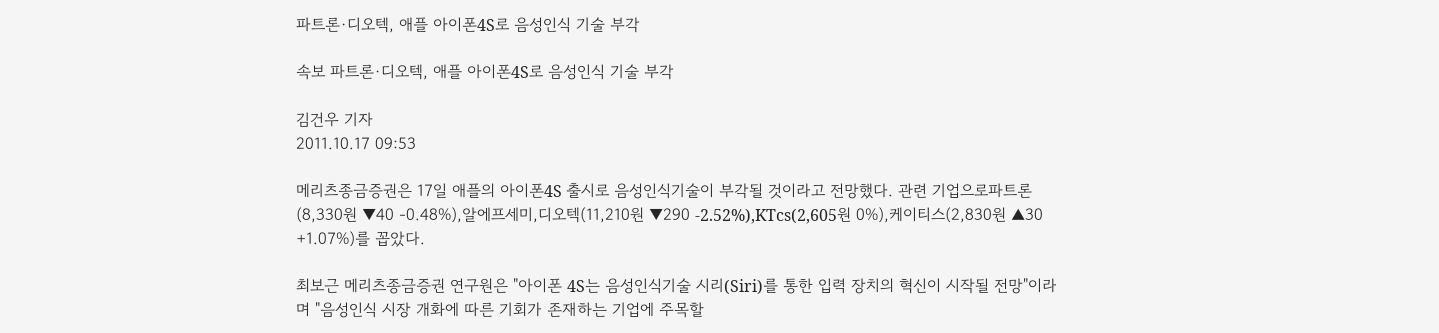파트론·디오텍, 애플 아이폰4S로 음성인식 기술 부각

속보 파트론·디오텍, 애플 아이폰4S로 음성인식 기술 부각

김건우 기자
2011.10.17 09:53

메리츠종금증권은 17일 애플의 아이폰4S 출시로 음성인식기술이 부각될 것이라고 전망했다. 관련 기업으로파트론(8,330원 ▼40 -0.48%),알에프세미,디오텍(11,210원 ▼290 -2.52%),KTcs(2,605원 0%),케이티스(2,830원 ▲30 +1.07%)를 꼽았다.

최보근 메리츠종금증권 연구원은 "아이폰 4S는 음성인식기술 시리(Siri)를 통한 입력 장치의 혁신이 시작될 전망"이라며 "음성인식 시장 개화에 따른 기회가 존재하는 기업에 주목할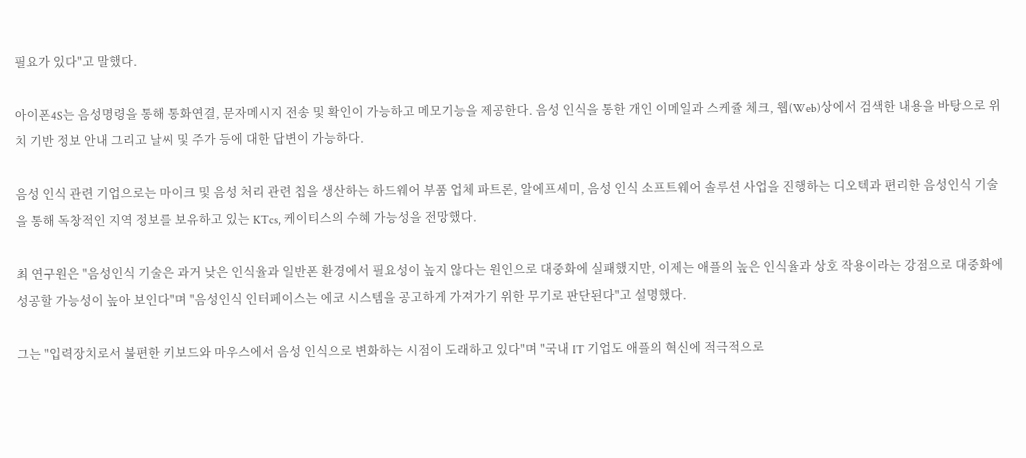필요가 있다"고 말했다.

아이폰4S는 음성명령을 통해 통화연결, 문자메시지 전송 및 확인이 가능하고 메모기능을 제공한다. 음성 인식을 통한 개인 이메일과 스케쥴 체크, 웹(Web)상에서 검색한 내용을 바탕으로 위치 기반 정보 안내 그리고 날씨 및 주가 등에 대한 답변이 가능하다.

음성 인식 관련 기업으로는 마이크 및 음성 처리 관련 칩을 생산하는 하드웨어 부품 업체 파트론, 알에프세미, 음성 인식 소프트웨어 솔루션 사업을 진행하는 디오텍과 편리한 음성인식 기술을 통해 독창적인 지역 정보를 보유하고 있는 KTcs, 케이티스의 수혜 가능성을 전망했다.

최 연구원은 "음성인식 기술은 과거 낮은 인식율과 일반폰 환경에서 필요성이 높지 않다는 원인으로 대중화에 실패했지만, 이제는 애플의 높은 인식율과 상호 작용이라는 강점으로 대중화에 성공할 가능성이 높아 보인다"며 "음성인식 인터페이스는 에코 시스템을 공고하게 가져가기 위한 무기로 판단된다"고 설명했다.

그는 "입력장치로서 불편한 키보드와 마우스에서 음성 인식으로 변화하는 시점이 도래하고 있다"며 "국내 IT 기업도 애플의 혁신에 적극적으로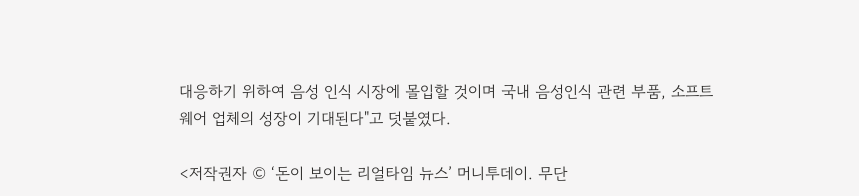대응하기 위하여 음성 인식 시장에 몰입할 것이며 국내 음성인식 관련 부품, 소프트웨어 업체의 성장이 기대된다"고 덧붙였다.

<저작권자 © ‘돈이 보이는 리얼타임 뉴스’ 머니투데이. 무단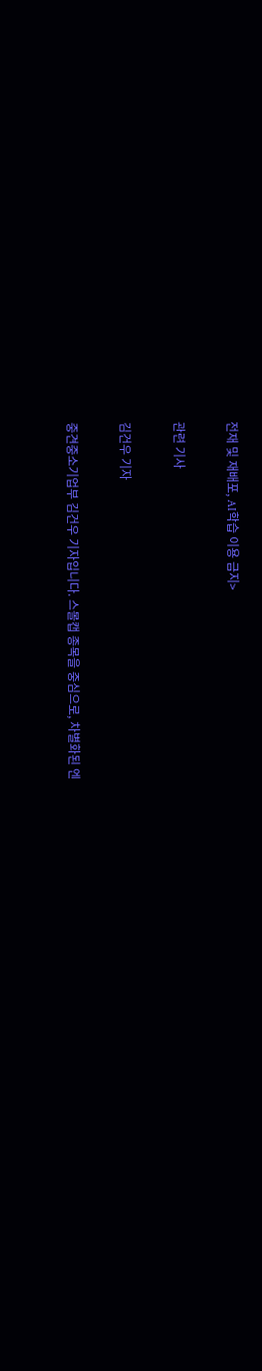전재 및 재배포, AI학습 이용 금지>

관련 기사

김건우 기자

중견중소기업부 김건우 기자입니다. 스몰캡 종목을 중심으로, 차별화된 엔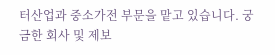터산업과 중소가전 부문을 맡고 있습니다. 궁금한 회사 및 제보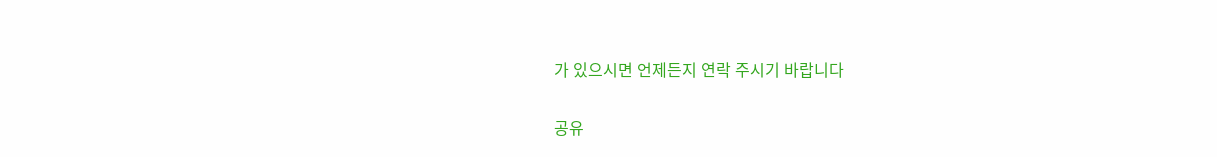가 있으시면 언제든지 연락 주시기 바랍니다

공유